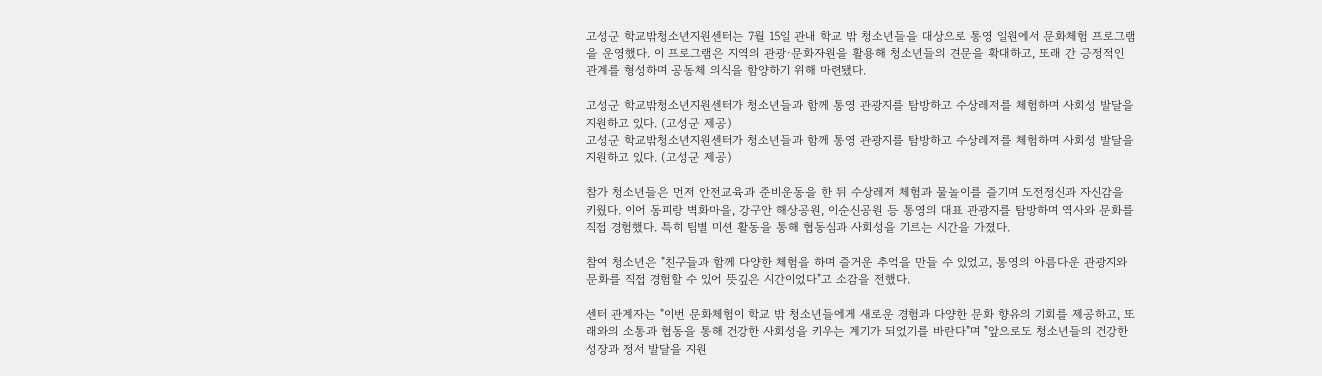고성군 학교밖청소년지원센터는 7월 15일 관내 학교 밖 청소년들을 대상으로 통영 일원에서 문화체험 프로그램을 운영했다. 이 프로그램은 지역의 관광·문화자원을 활용해 청소년들의 견문을 확대하고, 또래 간 긍정적인 관계를 형성하며 공동체 의식을 함양하기 위해 마련됐다.

고성군 학교밖청소년지원센터가 청소년들과 함께 통영 관광지를 탐방하고 수상레저를 체험하며 사회성 발달을 지원하고 있다. (고성군 제공)
고성군 학교밖청소년지원센터가 청소년들과 함께 통영 관광지를 탐방하고 수상레저를 체험하며 사회성 발달을 지원하고 있다. (고성군 제공)

참가 청소년들은 먼저 안전교육과 준비운동을 한 뒤 수상레저 체험과 물놀이를 즐기며 도전정신과 자신감을 키웠다. 이어 동피랑 벽화마을, 강구안 해상공원, 이순신공원 등 통영의 대표 관광지를 탐방하며 역사와 문화를 직접 경험했다. 특히 팀별 미션 활동을 통해 협동심과 사회성을 기르는 시간을 가졌다.

참여 청소년은 "친구들과 함께 다양한 체험을 하며 즐거운 추억을 만들 수 있었고, 통영의 아름다운 관광지와 문화를 직접 경험할 수 있어 뜻깊은 시간이었다"고 소감을 전했다.

센터 관계자는 "이번 문화체험이 학교 밖 청소년들에게 새로운 경험과 다양한 문화 향유의 기회를 제공하고, 또래와의 소통과 협동을 통해 건강한 사회성을 키우는 계기가 되었기를 바란다"며 "앞으로도 청소년들의 건강한 성장과 정서 발달을 지원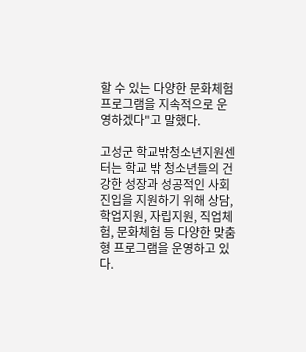할 수 있는 다양한 문화체험 프로그램을 지속적으로 운영하겠다"고 말했다.

고성군 학교밖청소년지원센터는 학교 밖 청소년들의 건강한 성장과 성공적인 사회 진입을 지원하기 위해 상담, 학업지원, 자립지원, 직업체험, 문화체험 등 다양한 맞춤형 프로그램을 운영하고 있다.